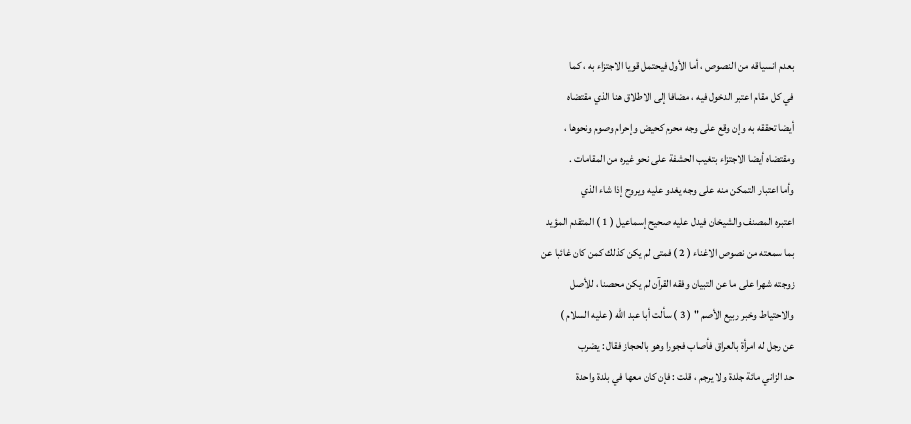بعدم انسياقه من النصوص ، أما الأول فيحتمل قويا الاجتزاء به ، كما
في كل مقام اعتبر الدخول فيه ، مضافا إلى الاطلاق هنا الذي مقتضاه
أيضا تحققه به وإن وقع على وجه محرم كحيض وإحرام وصوم ونحوها ،
ومقتضاه أيضا الاجتزاء بتغيب الحشفة على نحو غيره من المقامات .
وأما اعتبار التمكن منه على وجه يغدو عليه ويروح إذا شاء الذي
اعتبره المصنف والشيخان فيدل عليه صحيح إسماعيل ( 1 ) المتقدم المؤيد
بما سمعته من نصوص الاغناء ( 2 ) فمتى لم يكن كذلك كمن كان غائبا عن
زوجته شهرا على ما عن التبيان وفقه القرآن لم يكن محصنا ، للأصل
والاحتياط وخبر ربيع الأصم " ( 3 ) سألت أبا عبد الله ( عليه السلام )
عن رجل له امرأة بالعراق فأصاب فجورا وهو بالحجاز فقال : يضرب
حد الزاني مائة جلدة ولا يرجم ، قلت : فإن كان معها في بلدة واحدة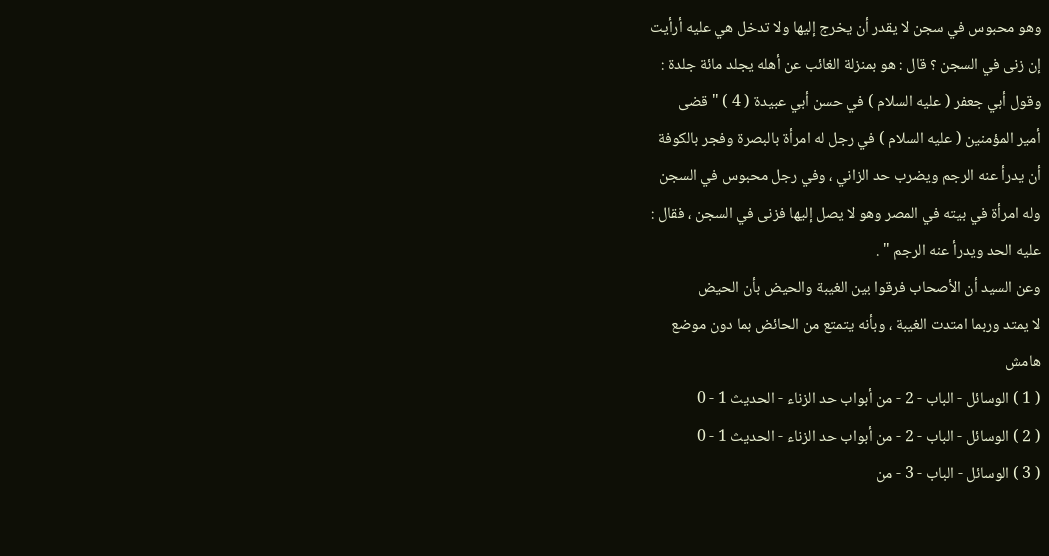وهو محبوس في سجن لا يقدر أن يخرج إليها ولا تدخل هي عليه أرأيت
إن زنى في السجن ؟ قال : هو بمنزلة الغائب عن أهله يجلد مائة جلدة :
وقول أبي جعفر ( عليه السلام ) في حسن أبي عبيدة ( 4 ) " قضى
أمير المؤمنين ( عليه السلام ) في رجل له امرأة بالبصرة وفجر بالكوفة
أن يدرأ عنه الرجم ويضرب حد الزاني ، وفي رجل محبوس في السجن
وله امرأة في بيته في المصر وهو لا يصل إليها فزنى في السجن ، فقال :
عليه الحد ويدرأ عنه الرجم " .
وعن السيد أن الأصحاب فرقوا بين الغيبة والحيض بأن الحيض
لا يمتد وربما امتدت الغيبة ، وبأنه يتمتع من الحائض بما دون موضع
هامش
( 1 ) الوسائل - الباب - 2 - من أبواب حد الزناء - الحديث 1 - 0
( 2 ) الوسائل - الباب - 2 - من أبواب حد الزناء - الحديث 1 - 0
( 3 ) الوسائل - الباب - 3 - من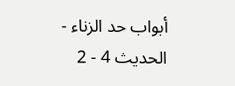أبواب حد الزناء - الحديث 4 - 2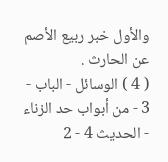والأول خبر ربيع الأصم عن الحارث .
( 4 ) الوسائل - الباب - 3 - من أبواب حد الزناء - الحديث 4 - 2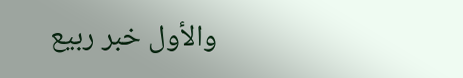والأول خبر ربيع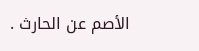الأصم عن الحارث .